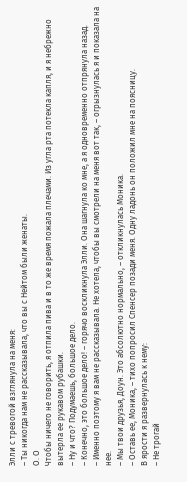Элли с тревогой взглянула на меня:
– Ты никогда нам не рассказывала, что вы с Нейтом были женаты.
О. О
Чтобы ничего не говорить, я отпила пива и в то же время пожала плечами. Из угла рта потекла капля, и я небрежно вытерла ее рукавом рубашки.
– Ну и что? Подумаешь, большое дело.
– Конечно, это большое дело! – горячо воскликнула Элли. Она шагнула ко мне, а я одновременно отпрянула назад.
– Именно поэтому я вам не рассказывала. Не хотела, чтобы вы смотрели на меня вот так, – огрызнулась я и показала на нее.
– Мы твои друзья, Доун. Это абсолютно нормально, – откликнулась Моника.
– Оставь ее, Моника, – тихо попросил Спенсер позади меня. Одну ладонь он положил мне на поясницу.
В ярости я развернулась к нему:
– Не трогай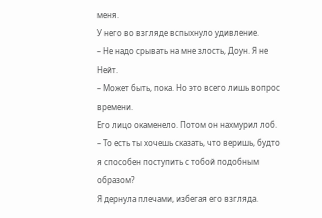меня.
У него во взгляде вспыхнуло удивление.
– Не надо срывать на мне злость, Доун. Я не Нейт.
– Может быть, пока. Но это всего лишь вопрос времени.
Его лицо окаменело. Потом он нахмурил лоб.
– То есть ты хочешь сказать, что веришь, будто я способен поступить с тобой подобным образом?
Я дернула плечами, избегая его взгляда.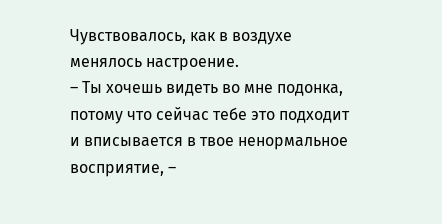Чувствовалось, как в воздухе менялось настроение.
– Ты хочешь видеть во мне подонка, потому что сейчас тебе это подходит и вписывается в твое ненормальное восприятие, –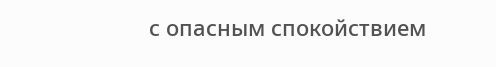с опасным спокойствием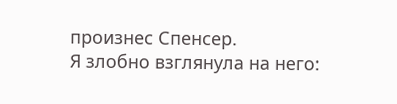произнес Спенсер.
Я злобно взглянула на него: